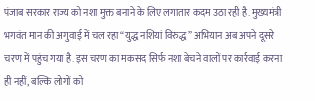पंजाब सरकार राज्य को नशा मुक्त बनाने के लिए लगातार कदम उठा रही है. मुख्यमंत्री भगवंत मान की अगुवाई में चल रहा “युद्ध नशियां विरुद्ध” अभियान अब अपने दूसरे चरण में पहुंच गया है. इस चरण का मकसद सिर्फ नशा बेचने वालों पर कार्रवाई करना ही नहीं, बल्कि लोगों को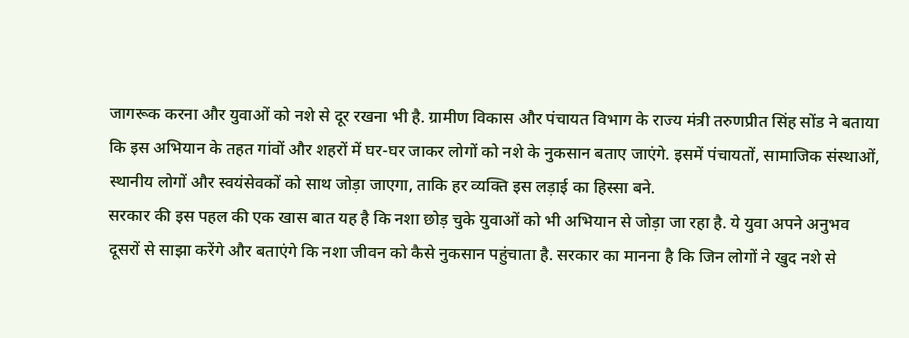जागरूक करना और युवाओं को नशे से दूर रखना भी है. ग्रामीण विकास और पंचायत विभाग के राज्य मंत्री तरुणप्रीत सिंह सोंड ने बताया कि इस अभियान के तहत गांवों और शहरों में घर-घर जाकर लोगों को नशे के नुकसान बताए जाएंगे. इसमें पंचायतों, सामाजिक संस्थाओं, स्थानीय लोगों और स्वयंसेवकों को साथ जोड़ा जाएगा, ताकि हर व्यक्ति इस लड़ाई का हिस्सा बने.
सरकार की इस पहल की एक खास बात यह है कि नशा छोड़ चुके युवाओं को भी अभियान से जोड़ा जा रहा है. ये युवा अपने अनुभव दूसरों से साझा करेंगे और बताएंगे कि नशा जीवन को कैसे नुकसान पहुंचाता है. सरकार का मानना है कि जिन लोगों ने खुद नशे से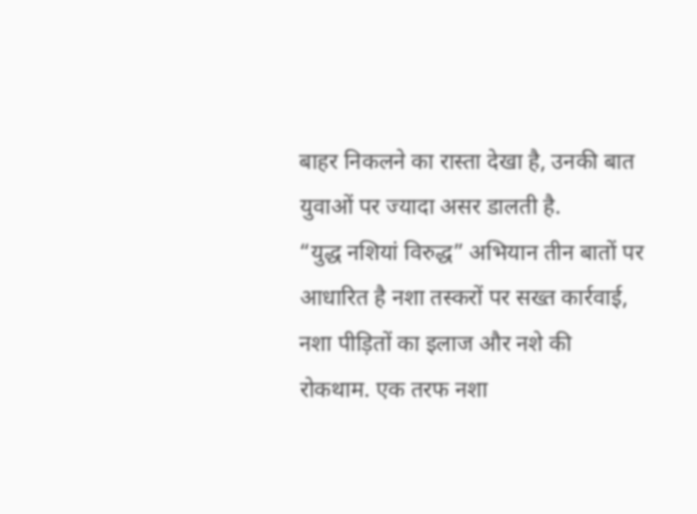बाहर निकलने का रास्ता देखा है, उनकी बात युवाओं पर ज्यादा असर डालती है.
“युद्ध नशियां विरुद्ध” अभियान तीन बातों पर आधारित है नशा तस्करों पर सख्त कार्रवाई, नशा पीड़ितों का इलाज और नशे की रोकथाम. एक तरफ नशा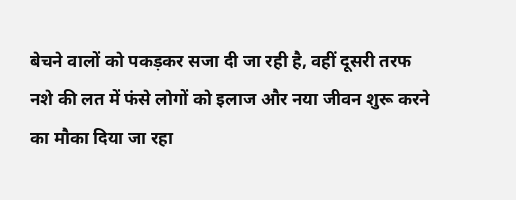बेचने वालों को पकड़कर सजा दी जा रही है, वहीं दूसरी तरफ नशे की लत में फंसे लोगों को इलाज और नया जीवन शुरू करने का मौका दिया जा रहा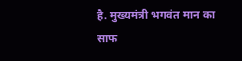है. मुख्यमंत्री भगवंत मान का साफ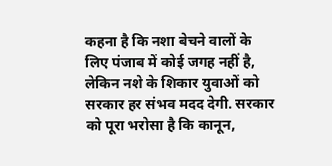कहना है कि नशा बेचने वालों के लिए पंजाब में कोई जगह नहीं है, लेकिन नशे के शिकार युवाओं को सरकार हर संभव मदद देगी. सरकार को पूरा भरोसा है कि कानून,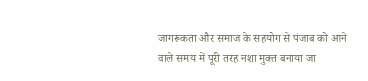जागरूकता और समाज के सहयोग से पंजाब को आने वाले समय में पूरी तरह नशा मुक्त बनाया जा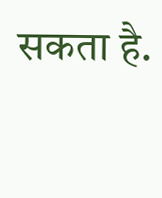सकता है.